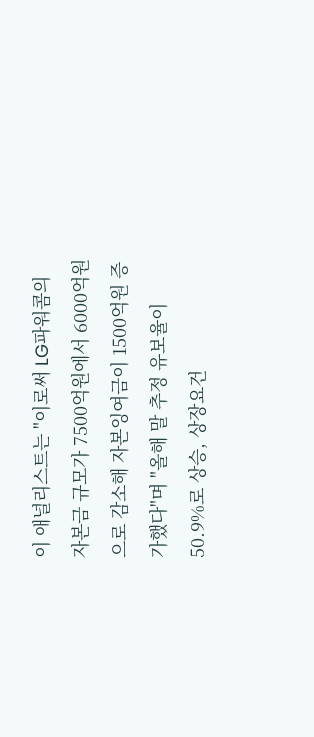이 애널리스트는 "이로써 LG파워콤의 자본금 규모가 7500억원에서 6000억원으로 감소해 자본잉여금이 1500억원 증가했다"며 "올해 말 추정 유보율이 50.9%로 상승, 상장요건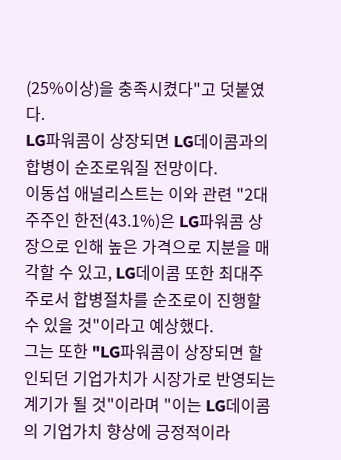(25%이상)을 충족시켰다"고 덧붙였다.
LG파워콤이 상장되면 LG데이콤과의 합병이 순조로워질 전망이다.
이동섭 애널리스트는 이와 관련 "2대주주인 한전(43.1%)은 LG파워콤 상장으로 인해 높은 가격으로 지분을 매각할 수 있고, LG데이콤 또한 최대주주로서 합병절차를 순조로이 진행할 수 있을 것"이라고 예상했다.
그는 또한 "LG파워콤이 상장되면 할인되던 기업가치가 시장가로 반영되는 계기가 될 것"이라며 "이는 LG데이콤의 기업가치 향상에 긍정적이라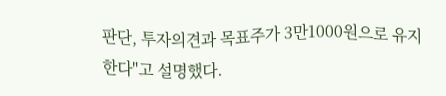판단, 투자의견과 목표주가 3만1000원으로 유지한다"고 설명했다.